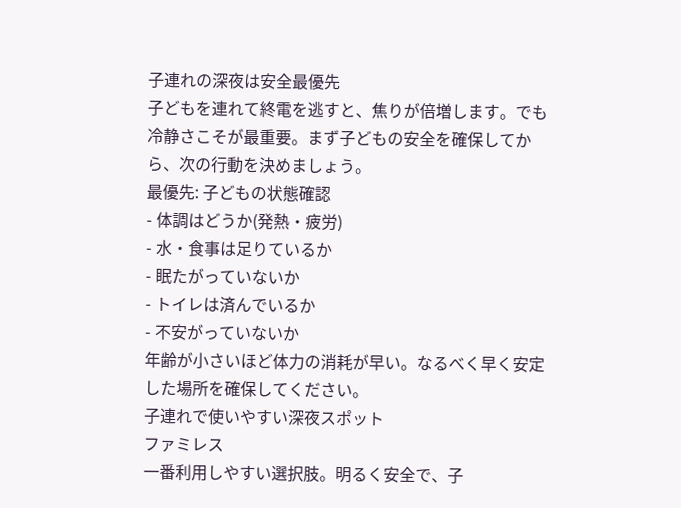子連れの深夜は安全最優先
子どもを連れて終電を逃すと、焦りが倍増します。でも冷静さこそが最重要。まず子どもの安全を確保してから、次の行動を決めましょう。
最優先: 子どもの状態確認
- 体調はどうか(発熱・疲労)
- 水・食事は足りているか
- 眠たがっていないか
- トイレは済んでいるか
- 不安がっていないか
年齢が小さいほど体力の消耗が早い。なるべく早く安定した場所を確保してください。
子連れで使いやすい深夜スポット
ファミレス
一番利用しやすい選択肢。明るく安全で、子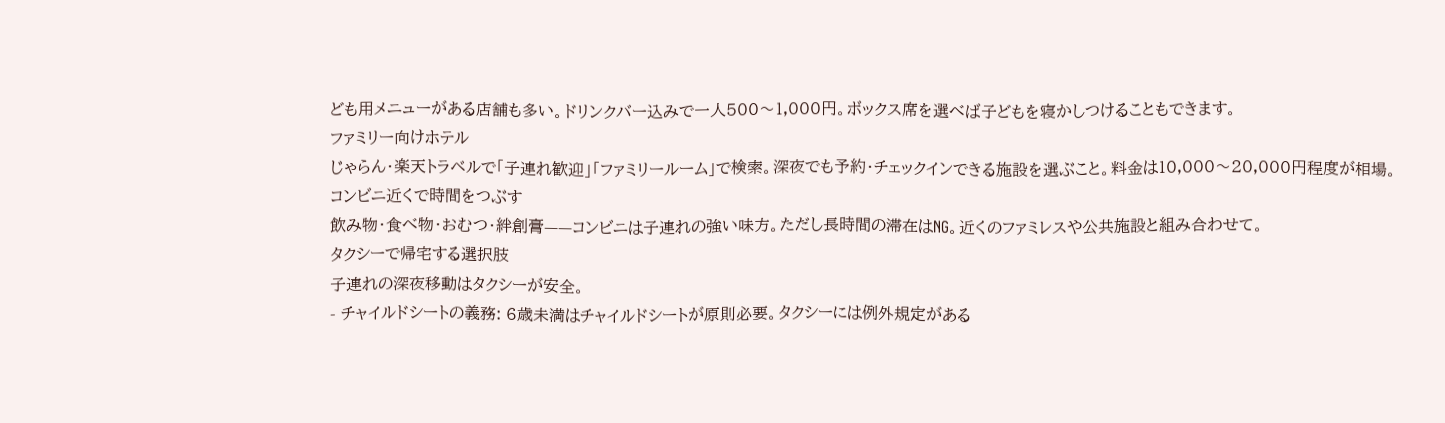ども用メニューがある店舗も多い。ドリンクバー込みで一人500〜1,000円。ボックス席を選べば子どもを寝かしつけることもできます。
ファミリー向けホテル
じゃらん・楽天トラベルで「子連れ歓迎」「ファミリールーム」で検索。深夜でも予約・チェックインできる施設を選ぶこと。料金は10,000〜20,000円程度が相場。
コンビニ近くで時間をつぶす
飲み物・食べ物・おむつ・絆創膏——コンビニは子連れの強い味方。ただし長時間の滞在はNG。近くのファミレスや公共施設と組み合わせて。
タクシーで帰宅する選択肢
子連れの深夜移動はタクシーが安全。
- チャイルドシートの義務: 6歳未満はチャイルドシートが原則必要。タクシーには例外規定がある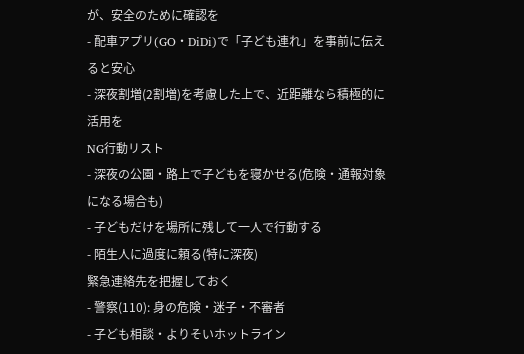が、安全のために確認を
- 配車アプリ(GO・DiDi)で「子ども連れ」を事前に伝えると安心
- 深夜割増(2割増)を考慮した上で、近距離なら積極的に活用を
NG行動リスト
- 深夜の公園・路上で子どもを寝かせる(危険・通報対象になる場合も)
- 子どもだけを場所に残して一人で行動する
- 陌生人に過度に頼る(特に深夜)
緊急連絡先を把握しておく
- 警察(110): 身の危険・迷子・不審者
- 子ども相談・よりそいホットライン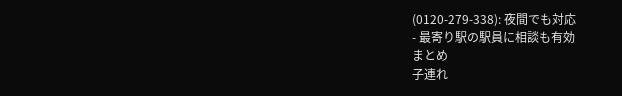(0120-279-338): 夜間でも対応
- 最寄り駅の駅員に相談も有効
まとめ
子連れ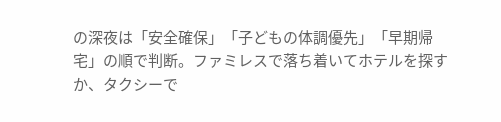の深夜は「安全確保」「子どもの体調優先」「早期帰宅」の順で判断。ファミレスで落ち着いてホテルを探すか、タクシーで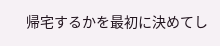帰宅するかを最初に決めてし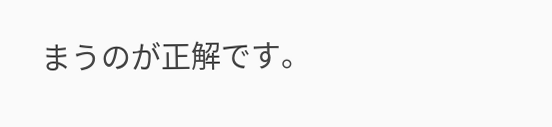まうのが正解です。